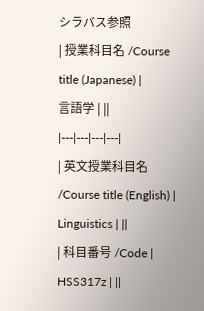シラバス参照
| 授業科目名 /Course title (Japanese) |
言語学 | ||
|---|---|---|---|
| 英文授業科目名 /Course title (English) |
Linguistics | ||
| 科目番号 /Code |
HSS317z | ||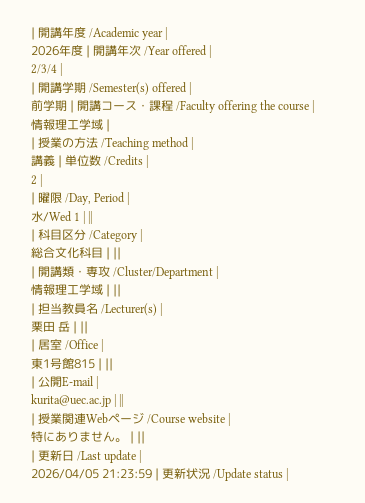| 開講年度 /Academic year |
2026年度 | 開講年次 /Year offered |
2/3/4 |
| 開講学期 /Semester(s) offered |
前学期 | 開講コース・課程 /Faculty offering the course |
情報理工学域 |
| 授業の方法 /Teaching method |
講義 | 単位数 /Credits |
2 |
| 曜限 /Day, Period |
水/Wed 1 | ||
| 科目区分 /Category |
総合文化科目 | ||
| 開講類・専攻 /Cluster/Department |
情報理工学域 | ||
| 担当教員名 /Lecturer(s) |
栗田 岳 | ||
| 居室 /Office |
東1号館815 | ||
| 公開E-mail |
kurita@uec.ac.jp | ||
| 授業関連Webページ /Course website |
特にありません。 | ||
| 更新日 /Last update |
2026/04/05 21:23:59 | 更新状況 /Update status |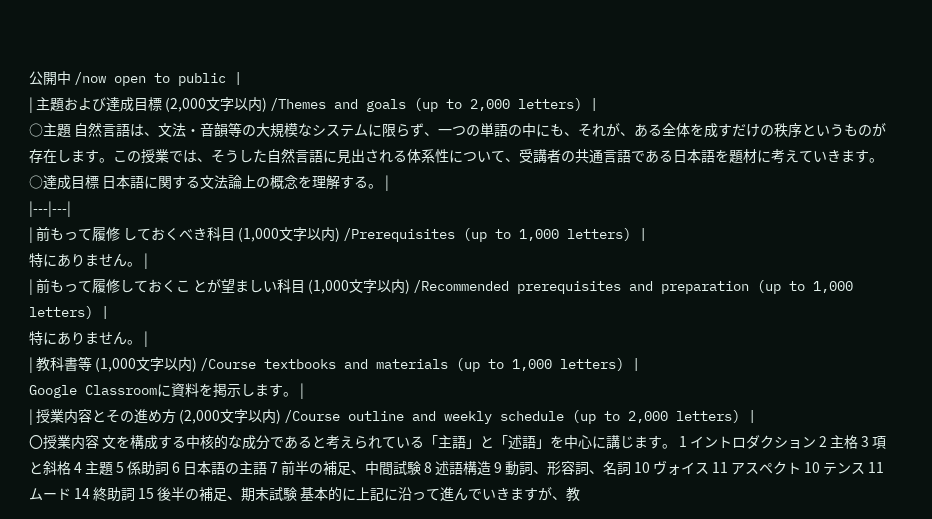公開中 /now open to public |
| 主題および達成目標 (2,000文字以内) /Themes and goals (up to 2,000 letters) |
○主題 自然言語は、文法・音韻等の大規模なシステムに限らず、一つの単語の中にも、それが、ある全体を成すだけの秩序というものが存在します。この授業では、そうした自然言語に見出される体系性について、受講者の共通言語である日本語を題材に考えていきます。 ○達成目標 日本語に関する文法論上の概念を理解する。 |
|---|---|
| 前もって履修 しておくべき科目 (1,000文字以内) /Prerequisites (up to 1,000 letters) |
特にありません。 |
| 前もって履修しておくこ とが望ましい科目 (1,000文字以内) /Recommended prerequisites and preparation (up to 1,000 letters) |
特にありません。 |
| 教科書等 (1,000文字以内) /Course textbooks and materials (up to 1,000 letters) |
Google Classroomに資料を掲示します。 |
| 授業内容とその進め方 (2,000文字以内) /Course outline and weekly schedule (up to 2,000 letters) |
〇授業内容 文を構成する中核的な成分であると考えられている「主語」と「述語」を中心に講じます。 1 イントロダクション 2 主格 3 項と斜格 4 主題 5 係助詞 6 日本語の主語 7 前半の補足、中間試験 8 述語構造 9 動詞、形容詞、名詞 10 ヴォイス 11 アスペクト 10 テンス 11 ムード 14 終助詞 15 後半の補足、期末試験 基本的に上記に沿って進んでいきますが、教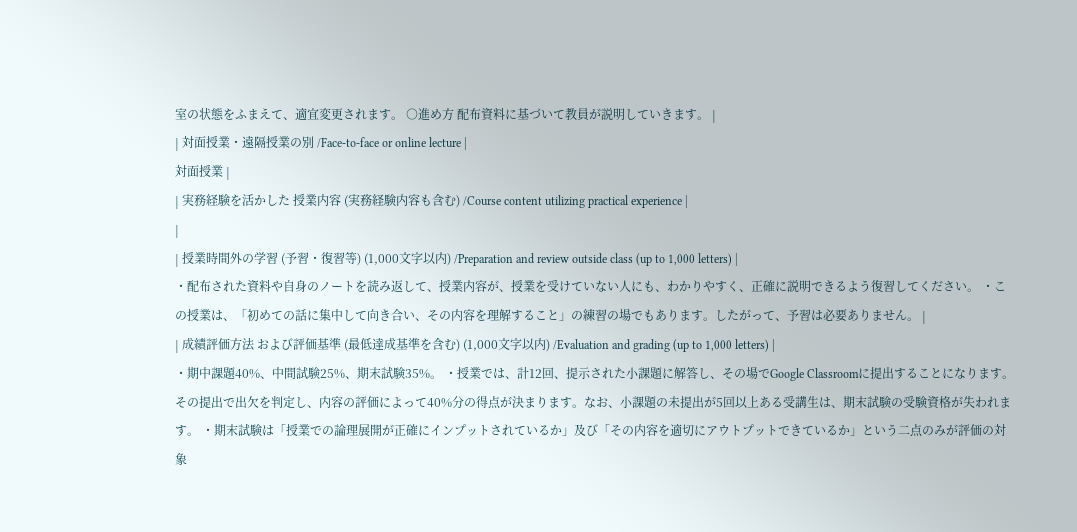室の状態をふまえて、適宜変更されます。 ○進め方 配布資料に基づいて教員が説明していきます。 |
| 対面授業・遠隔授業の別 /Face-to-face or online lecture |
対面授業 |
| 実務経験を活かした 授業内容 (実務経験内容も含む) /Course content utilizing practical experience |
|
| 授業時間外の学習 (予習・復習等) (1,000文字以内) /Preparation and review outside class (up to 1,000 letters) |
・配布された資料や自身のノートを読み返して、授業内容が、授業を受けていない人にも、わかりやすく、正確に説明できるよう復習してください。 ・この授業は、「初めての話に集中して向き合い、その内容を理解すること」の練習の場でもあります。したがって、予習は必要ありません。 |
| 成績評価方法 および評価基準 (最低達成基準を含む) (1,000文字以内) /Evaluation and grading (up to 1,000 letters) |
・期中課題40%、中間試験25%、期末試験35%。 ・授業では、計12回、提示された小課題に解答し、その場でGoogle Classroomに提出することになります。その提出で出欠を判定し、内容の評価によって40%分の得点が決まります。なお、小課題の未提出が5回以上ある受講生は、期末試験の受験資格が失われます。 ・期末試験は「授業での論理展開が正確にインプットされているか」及び「その内容を適切にアウトプットできているか」という二点のみが評価の対象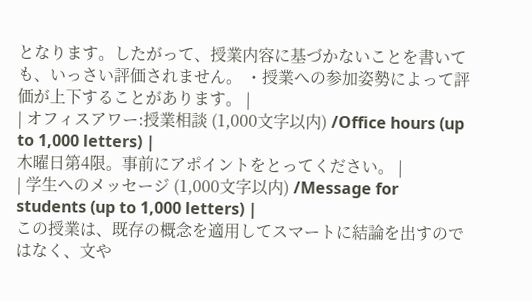となります。したがって、授業内容に基づかないことを書いても、いっさい評価されません。 ・授業への参加姿勢によって評価が上下することがあります。 |
| オフィスアワー:授業相談 (1,000文字以内) /Office hours (up to 1,000 letters) |
木曜日第4限。事前にアポイントをとってください。 |
| 学生へのメッセージ (1,000文字以内) /Message for students (up to 1,000 letters) |
この授業は、既存の概念を適用してスマートに結論を出すのではなく、文や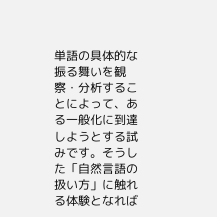単語の具体的な振る舞いを観察・分析することによって、ある一般化に到達しようとする試みです。そうした「自然言語の扱い方」に触れる体験となれば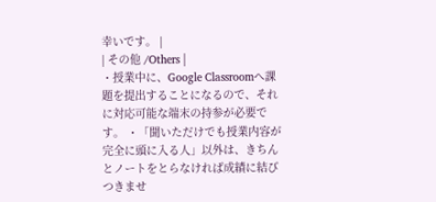幸いです。 |
| その他 /Others |
・授業中に、Google Classroomへ課題を提出することになるので、それに対応可能な端末の持参が必要です。 ・「聞いただけでも授業内容が完全に頭に入る人」以外は、きちんとノートをとらなければ成績に結びつきませ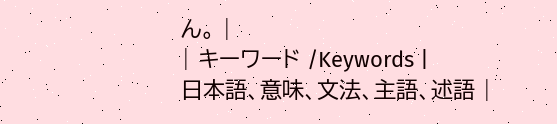ん。 |
| キーワード /Keywords |
日本語、意味、文法、主語、述語 |